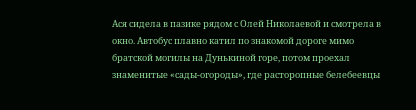Ася сидела в пазике рядом с Олей Николаевой и смотрела в окно. Автобус плавно катил по знакомой дороге мимо братской могилы на Дунькиной горе, потом проехал знаменитые «сады-огороды», где расторопные белебеевцы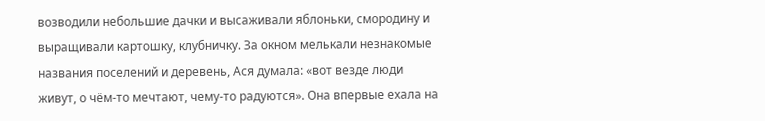возводили небольшие дачки и высаживали яблоньки, смородину и выращивали картошку, клубничку. За окном мелькали незнакомые названия поселений и деревень, Ася думала: «вот везде люди живут, о чём-то мечтают, чему-то радуются». Она впервые ехала на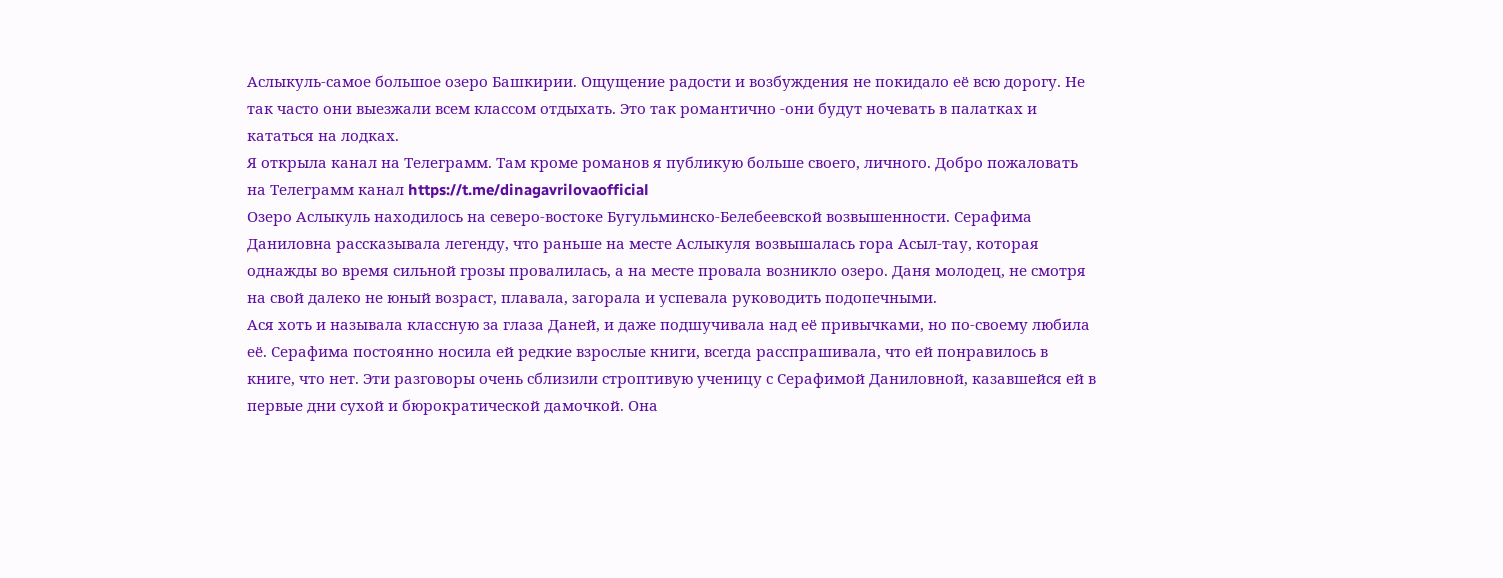Аслыкуль-самое большое озеро Башкирии. Ощущение радости и возбуждения не покидало её всю дорогу. Не так часто они выезжали всем классом отдыхать. Это так романтично -они будут ночевать в палатках и кататься на лодках.
Я открыла канал на Телеграмм. Там кроме романов я публикую больше своего, личного. Добро пожаловать на Телеграмм канал https://t.me/dinagavrilovaofficial
Озеро Аслыкуль находилось на северо-востоке Бугульминско-Белебеевской возвышенности. Серафима Даниловна рассказывала легенду, что раньше на месте Аслыкуля возвышалась гора Асыл-тау, которая однажды во время сильной грозы провалилась, а на месте провала возникло озеро. Даня молодец, не смотря на свой далеко не юный возраст, плавала, загорала и успевала руководить подопечными.
Ася хоть и называла классную за глаза Даней, и даже подшучивала над её привычками, но по-своему любила её. Серафима постоянно носила ей редкие взрослые книги, всегда расспрашивала, что ей понравилось в книге, что нет. Эти разговоры очень сблизили строптивую ученицу с Серафимой Даниловной, казавшейся ей в первые дни сухой и бюрократической дамочкой. Она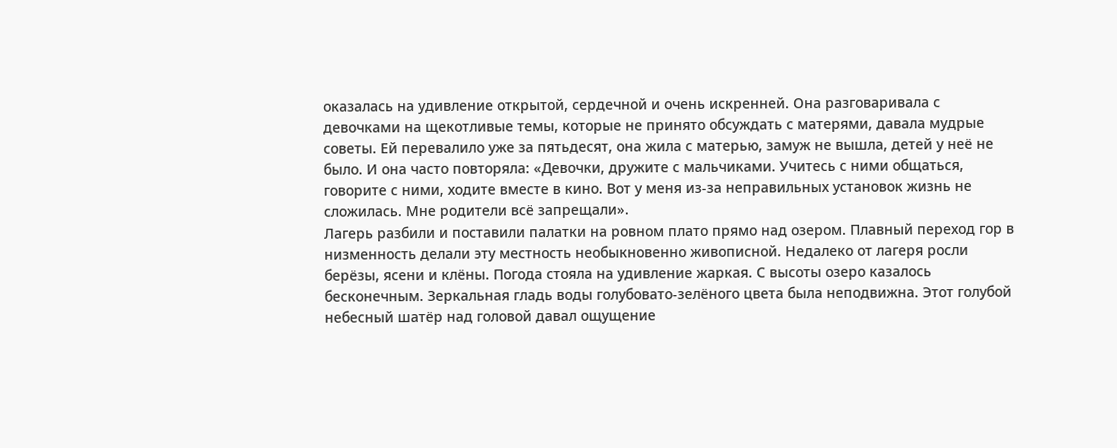оказалась на удивление открытой, сердечной и очень искренней. Она разговаривала с девочками на щекотливые темы, которые не принято обсуждать с матерями, давала мудрые советы. Ей перевалило уже за пятьдесят, она жила с матерью, замуж не вышла, детей у неё не было. И она часто повторяла: «Девочки, дружите с мальчиками. Учитесь с ними общаться, говорите с ними, ходите вместе в кино. Вот у меня из-за неправильных установок жизнь не сложилась. Мне родители всё запрещали».
Лагерь разбили и поставили палатки на ровном плато прямо над озером. Плавный переход гор в низменность делали эту местность необыкновенно живописной. Недалеко от лагеря росли берёзы, ясени и клёны. Погода стояла на удивление жаркая. С высоты озеро казалось бесконечным. Зеркальная гладь воды голубовато-зелёного цвета была неподвижна. Этот голубой небесный шатёр над головой давал ощущение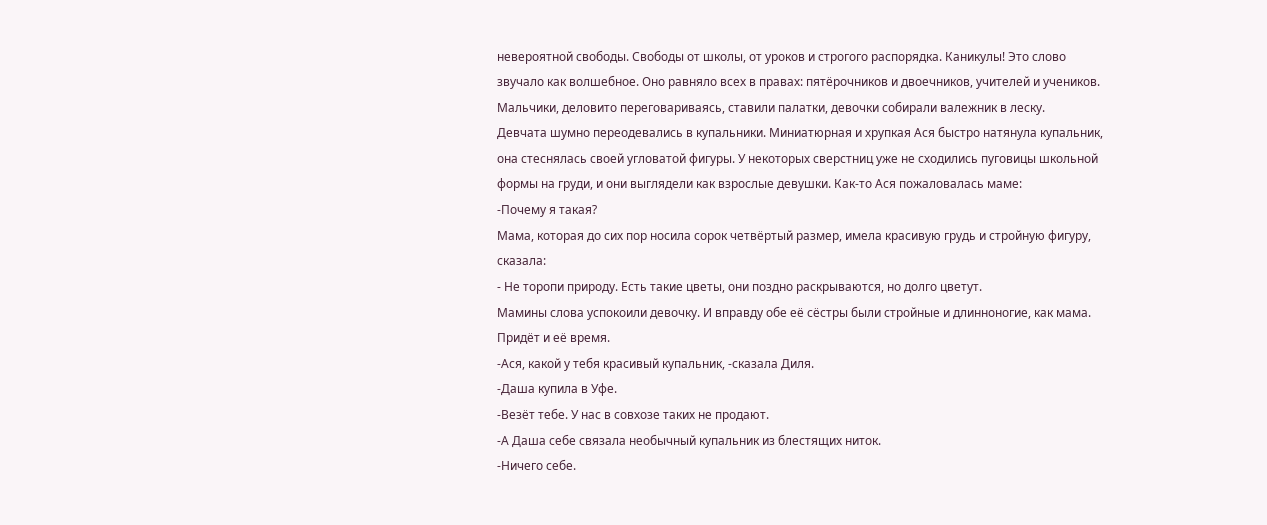невероятной свободы. Свободы от школы, от уроков и строгого распорядка. Каникулы! Это слово звучало как волшебное. Оно равняло всех в правах: пятёрочников и двоечников, учителей и учеников. Мальчики, деловито переговариваясь, ставили палатки, девочки собирали валежник в леску.
Девчата шумно переодевались в купальники. Миниатюрная и хрупкая Ася быстро натянула купальник, она стеснялась своей угловатой фигуры. У некоторых сверстниц уже не сходились пуговицы школьной формы на груди, и они выглядели как взрослые девушки. Как-то Ася пожаловалась маме:
-Почему я такая?
Мама, которая до сих пор носила сорок четвёртый размер, имела красивую грудь и стройную фигуру, сказала:
- Не торопи природу. Есть такие цветы, они поздно раскрываются, но долго цветут.
Мамины слова успокоили девочку. И вправду обе её сёстры были стройные и длинноногие, как мама. Придёт и её время.
-Ася, какой у тебя красивый купальник, -сказала Диля.
-Даша купила в Уфе.
-Везёт тебе. У нас в совхозе таких не продают.
-А Даша себе связала необычный купальник из блестящих ниток.
-Ничего себе.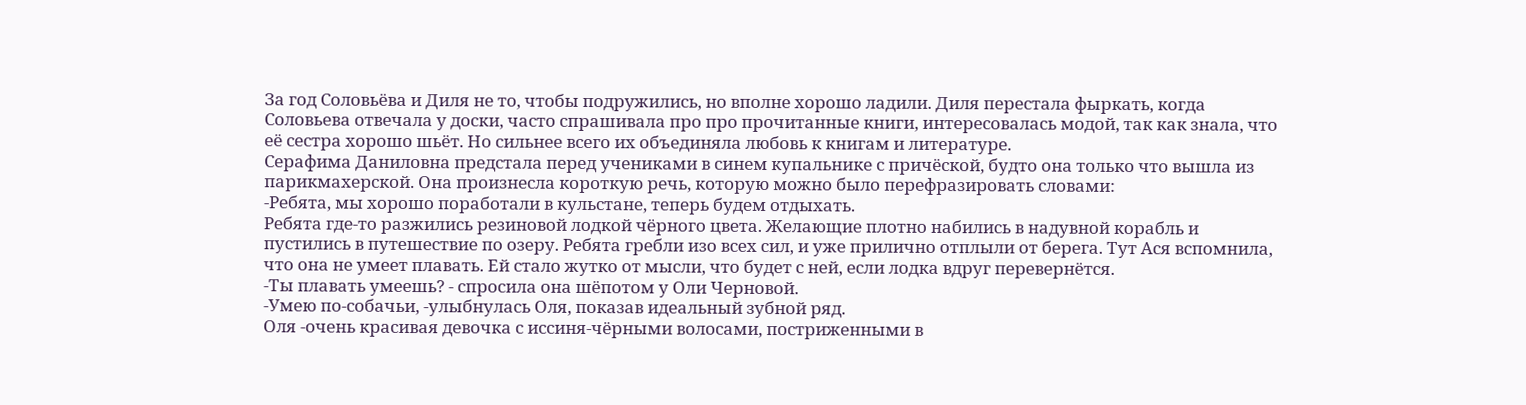За год Соловьёва и Диля не то, чтобы подружились, но вполне хорошо ладили. Диля перестала фыркать, когда Соловьева отвечала у доски, часто спрашивала про про прочитанные книги, интересовалась модой, так как знала, что её сестра хорошо шьёт. Но сильнее всего их объединяла любовь к книгам и литературе.
Серафима Даниловна предстала перед учениками в синем купальнике с причёской, будто она только что вышла из парикмахерской. Она произнесла короткую речь, которую можно было перефразировать словами:
-Ребята, мы хорошо поработали в кульстане, теперь будем отдыхать.
Ребята где-то разжились резиновой лодкой чёрного цвета. Желающие плотно набились в надувной корабль и пустились в путешествие по озеру. Ребята гребли изо всех сил, и уже прилично отплыли от берега. Тут Ася вспомнила, что она не умеет плавать. Ей стало жутко от мысли, что будет с ней, если лодка вдруг перевернётся.
-Ты плавать умеешь? - спросила она шёпотом у Оли Черновой.
-Умею по-собачьи, -улыбнулась Оля, показав идеальный зубной ряд.
Оля -очень красивая девочка с иссиня-чёрными волосами, постриженными в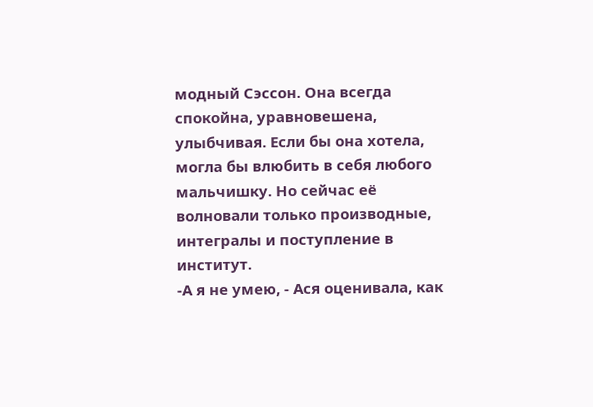модный Сэссон. Она всегда спокойна, уравновешена, улыбчивая. Если бы она хотела, могла бы влюбить в себя любого мальчишку. Но сейчас её волновали только производные, интегралы и поступление в институт.
-А я не умею, - Ася оценивала, как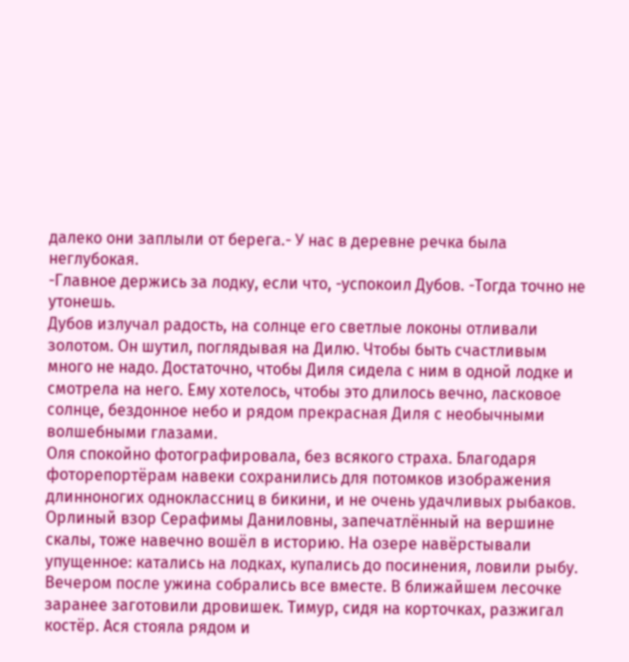далеко они заплыли от берега.- У нас в деревне речка была неглубокая.
-Главное держись за лодку, если что, -успокоил Дубов. -Тогда точно не утонешь.
Дубов излучал радость, на солнце его светлые локоны отливали золотом. Он шутил, поглядывая на Дилю. Чтобы быть счастливым много не надо. Достаточно, чтобы Диля сидела с ним в одной лодке и смотрела на него. Ему хотелось, чтобы это длилось вечно, ласковое солнце, бездонное небо и рядом прекрасная Диля с необычными волшебными глазами.
Оля спокойно фотографировала, без всякого страха. Благодаря фоторепортёрам навеки сохранились для потомков изображения длинноногих одноклассниц в бикини, и не очень удачливых рыбаков. Орлиный взор Серафимы Даниловны, запечатлённый на вершине скалы, тоже навечно вошёл в историю. На озере навёрстывали упущенное: катались на лодках, купались до посинения, ловили рыбу.
Вечером после ужина собрались все вместе. В ближайшем лесочке заранее заготовили дровишек. Тимур, сидя на корточках, разжигал костёр. Ася стояла рядом и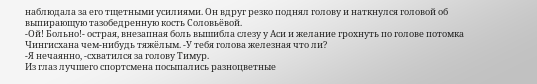наблюдала за его тщетными усилиями. Он вдруг резко поднял голову и наткнулся головой об выпирающую тазобедренную кость Соловьёвой.
-Ой! Больно!- острая, внезапная боль вышибла слезу у Аси и желание грохнуть по голове потомка Чингисхана чем-нибудь тяжёлым. -У тебя голова железная что ли?
-Я нечаянно, -схватился за голову Тимур.
Из глаз лучшего спортсмена посыпались разноцветные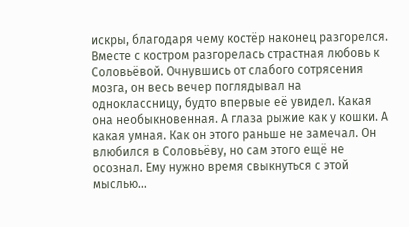искры, благодаря чему костёр наконец разгорелся.
Вместе с костром разгорелась страстная любовь к Соловьёвой. Очнувшись от слабого сотрясения мозга, он весь вечер поглядывал на одноклассницу, будто впервые её увидел. Какая она необыкновенная. А глаза рыжие как у кошки. А какая умная. Как он этого раньше не замечал. Он влюбился в Соловьёву, но сам этого ещё не осознал. Ему нужно время свыкнуться с этой мыслью...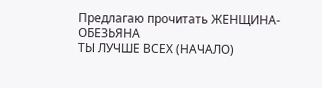Предлагаю прочитать ЖЕНЩИНА-ОБЕЗЬЯНА
ТЫ ЛУЧШЕ ВСЕХ (НАЧАЛО)